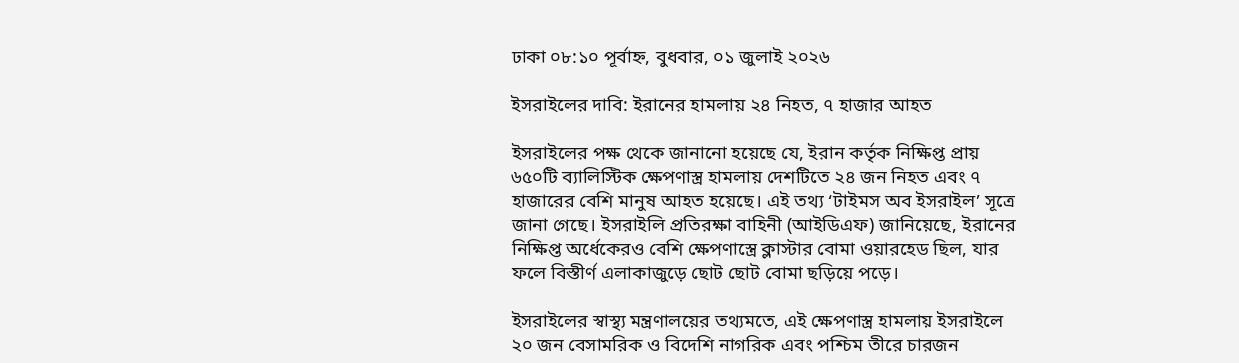ঢাকা ০৮:১০ পূর্বাহ্ন, বুধবার, ০১ জুলাই ২০২৬

ইসরাইলের দাবি: ইরানের হামলায় ২৪ নিহত, ৭ হাজার আহত

ইসরাইলের পক্ষ থেকে জানানো হয়েছে যে, ইরান কর্তৃক নিক্ষিপ্ত প্রায় ৬৫০টি ব্যালিস্টিক ক্ষেপণাস্ত্র হামলায় দেশটিতে ২৪ জন নিহত এবং ৭ হাজারের বেশি মানুষ আহত হয়েছে। এই তথ্য ‘টাইমস অব ইসরাইল’ সূত্রে জানা গেছে। ইসরাইলি প্রতিরক্ষা বাহিনী (আইডিএফ) জানিয়েছে, ইরানের নিক্ষিপ্ত অর্ধেকেরও বেশি ক্ষেপণাস্ত্রে ক্লাস্টার বোমা ওয়ারহেড ছিল, যার ফলে বিস্তীর্ণ এলাকাজুড়ে ছোট ছোট বোমা ছড়িয়ে পড়ে।

ইসরাইলের স্বাস্থ্য মন্ত্রণালয়ের তথ্যমতে, এই ক্ষেপণাস্ত্র হামলায় ইসরাইলে ২০ জন বেসামরিক ও বিদেশি নাগরিক এবং পশ্চিম তীরে চারজন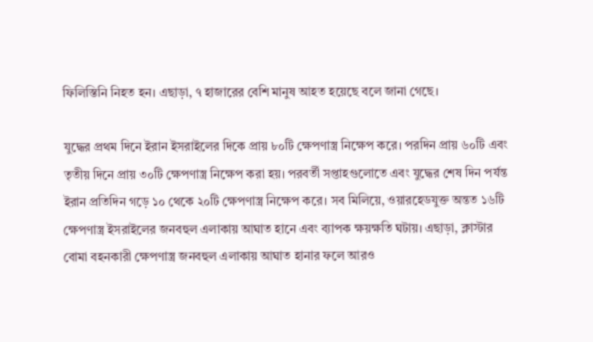ফিলিস্তিনি নিহত হন। এছাড়া, ৭ হাজারের বেশি মানুষ আহত হয়েছে বলে জানা গেছে।

যুদ্ধের প্রথম দিনে ইরান ইসরাইলের দিকে প্রায় ৮০টি ক্ষেপণাস্ত্র নিক্ষেপ করে। পরদিন প্রায় ৬০টি এবং তৃতীয় দিনে প্রায় ৩০টি ক্ষেপণাস্ত্র নিক্ষেপ করা হয়। পরবর্তী সপ্তাহগুলোতে এবং যুদ্ধের শেষ দিন পর্যন্ত ইরান প্রতিদিন গড়ে ১০ থেকে ২০টি ক্ষেপণাস্ত্র নিক্ষেপ করে। সব মিলিয়ে, ওয়ারহেডযুক্ত অন্তত ১৬টি ক্ষেপণাস্ত্র ইসরাইলের জনবহুল এলাকায় আঘাত হানে এবং ব্যাপক ক্ষয়ক্ষতি ঘটায়। এছাড়া, ক্লাস্টার বোমা বহনকারী ক্ষেপণাস্ত্র জনবহুল এলাকায় আঘাত হানার ফলে আরও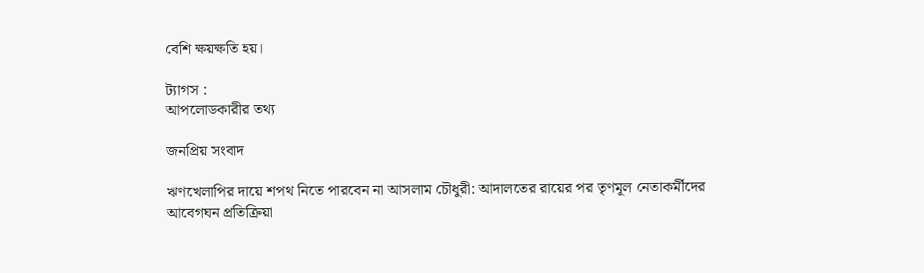বেশি ক্ষয়ক্ষতি হয়।

ট্যাগস :
আপলোডকারীর তথ্য

জনপ্রিয় সংবাদ

ঋণখেলাপির দায়ে শপথ নিতে পারবেন না আসলাম চৌধুরী: আদালতের রায়ের পর তৃণমূল নেতাকর্মীদের আবেগঘন প্রতিক্রিয়া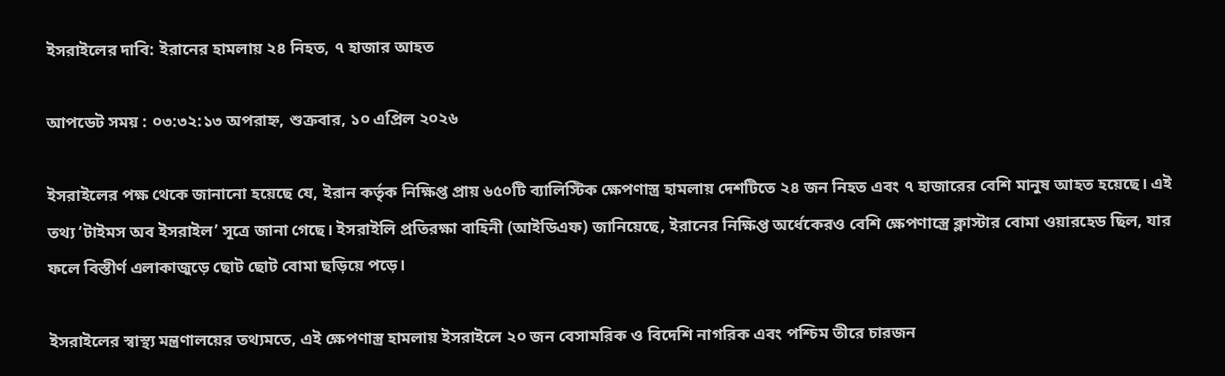ইসরাইলের দাবি: ইরানের হামলায় ২৪ নিহত, ৭ হাজার আহত

আপডেট সময় : ০৩:৩২:১৩ অপরাহ্ন, শুক্রবার, ১০ এপ্রিল ২০২৬

ইসরাইলের পক্ষ থেকে জানানো হয়েছে যে, ইরান কর্তৃক নিক্ষিপ্ত প্রায় ৬৫০টি ব্যালিস্টিক ক্ষেপণাস্ত্র হামলায় দেশটিতে ২৪ জন নিহত এবং ৭ হাজারের বেশি মানুষ আহত হয়েছে। এই তথ্য ‘টাইমস অব ইসরাইল’ সূত্রে জানা গেছে। ইসরাইলি প্রতিরক্ষা বাহিনী (আইডিএফ) জানিয়েছে, ইরানের নিক্ষিপ্ত অর্ধেকেরও বেশি ক্ষেপণাস্ত্রে ক্লাস্টার বোমা ওয়ারহেড ছিল, যার ফলে বিস্তীর্ণ এলাকাজুড়ে ছোট ছোট বোমা ছড়িয়ে পড়ে।

ইসরাইলের স্বাস্থ্য মন্ত্রণালয়ের তথ্যমতে, এই ক্ষেপণাস্ত্র হামলায় ইসরাইলে ২০ জন বেসামরিক ও বিদেশি নাগরিক এবং পশ্চিম তীরে চারজন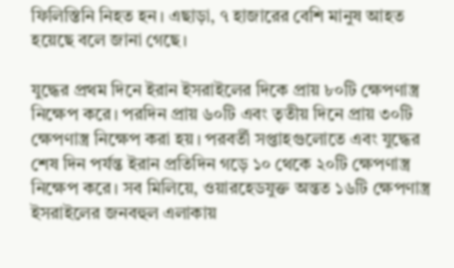ফিলিস্তিনি নিহত হন। এছাড়া, ৭ হাজারের বেশি মানুষ আহত হয়েছে বলে জানা গেছে।

যুদ্ধের প্রথম দিনে ইরান ইসরাইলের দিকে প্রায় ৮০টি ক্ষেপণাস্ত্র নিক্ষেপ করে। পরদিন প্রায় ৬০টি এবং তৃতীয় দিনে প্রায় ৩০টি ক্ষেপণাস্ত্র নিক্ষেপ করা হয়। পরবর্তী সপ্তাহগুলোতে এবং যুদ্ধের শেষ দিন পর্যন্ত ইরান প্রতিদিন গড়ে ১০ থেকে ২০টি ক্ষেপণাস্ত্র নিক্ষেপ করে। সব মিলিয়ে, ওয়ারহেডযুক্ত অন্তত ১৬টি ক্ষেপণাস্ত্র ইসরাইলের জনবহুল এলাকায়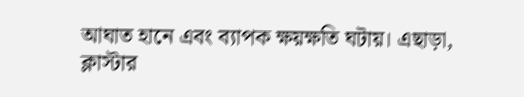আঘাত হানে এবং ব্যাপক ক্ষয়ক্ষতি ঘটায়। এছাড়া, ক্লাস্টার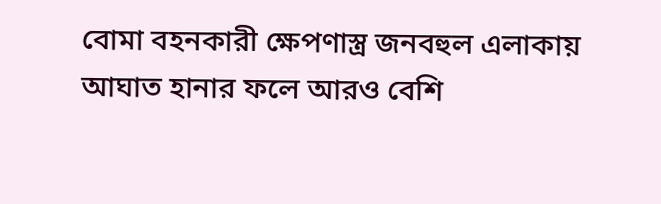বোমা বহনকারী ক্ষেপণাস্ত্র জনবহুল এলাকায় আঘাত হানার ফলে আরও বেশি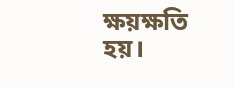ক্ষয়ক্ষতি হয়।